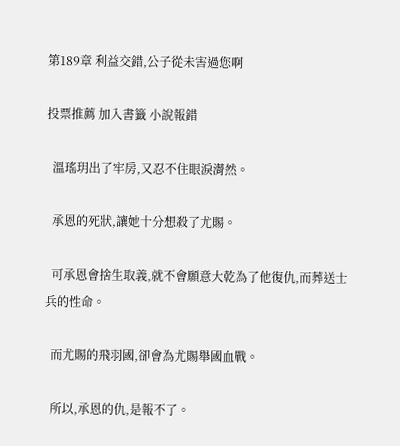第189章 利益交錯,公子從未害過您啊

投票推薦 加入書籤 小說報錯

  溫瑤玥出了牢房,又忍不住眼淚潸然。

  承恩的死狀,讓她十分想殺了尤賜。

  可承恩會捨生取義,就不會願意大乾為了他復仇,而葬送士兵的性命。

  而尤賜的飛羽國,卻會為尤賜舉國血戰。

  所以,承恩的仇,是報不了。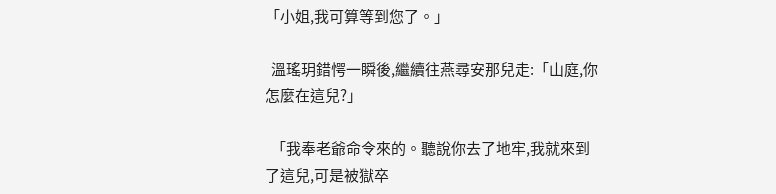「小姐,我可算等到您了。」

  溫瑤玥錯愕一瞬後,繼續往燕尋安那兒走:「山庭,你怎麼在這兒?」

  「我奉老爺命令來的。聽說你去了地牢,我就來到了這兒,可是被獄卒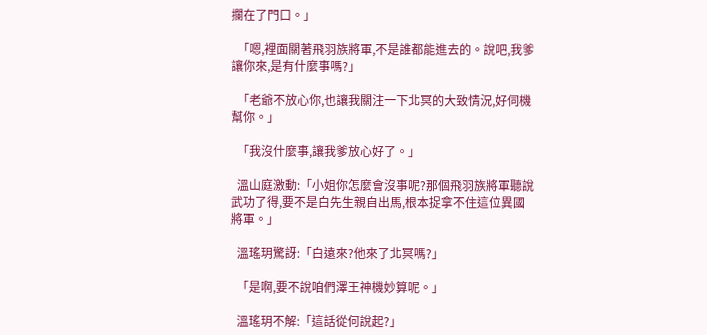攔在了門口。」

  「嗯,裡面關著飛羽族將軍,不是誰都能進去的。說吧,我爹讓你來,是有什麼事嗎?」

  「老爺不放心你,也讓我關注一下北冥的大致情況,好伺機幫你。」

  「我沒什麼事,讓我爹放心好了。」

  溫山庭激動:「小姐你怎麼會沒事呢?那個飛羽族將軍聽說武功了得,要不是白先生親自出馬,根本捉拿不住這位異國將軍。」

  溫瑤玥驚訝:「白遠來?他來了北冥嗎?」

  「是啊,要不說咱們澤王神機妙算呢。」

  溫瑤玥不解:「這話從何說起?」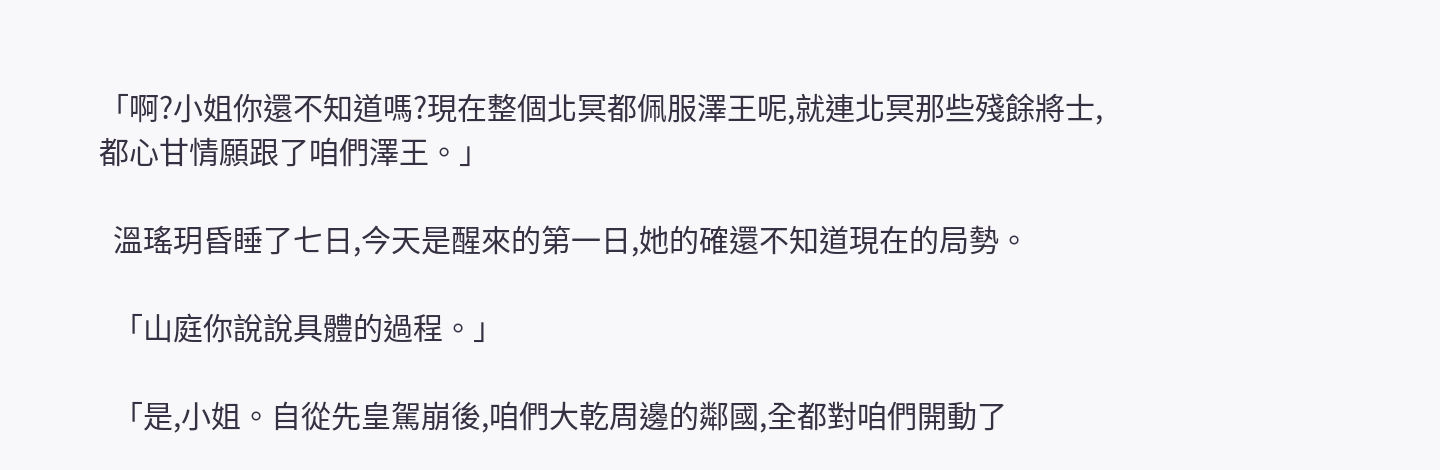「啊?小姐你還不知道嗎?現在整個北冥都佩服澤王呢,就連北冥那些殘餘將士,都心甘情願跟了咱們澤王。」

  溫瑤玥昏睡了七日,今天是醒來的第一日,她的確還不知道現在的局勢。

  「山庭你說說具體的過程。」

  「是,小姐。自從先皇駕崩後,咱們大乾周邊的鄰國,全都對咱們開動了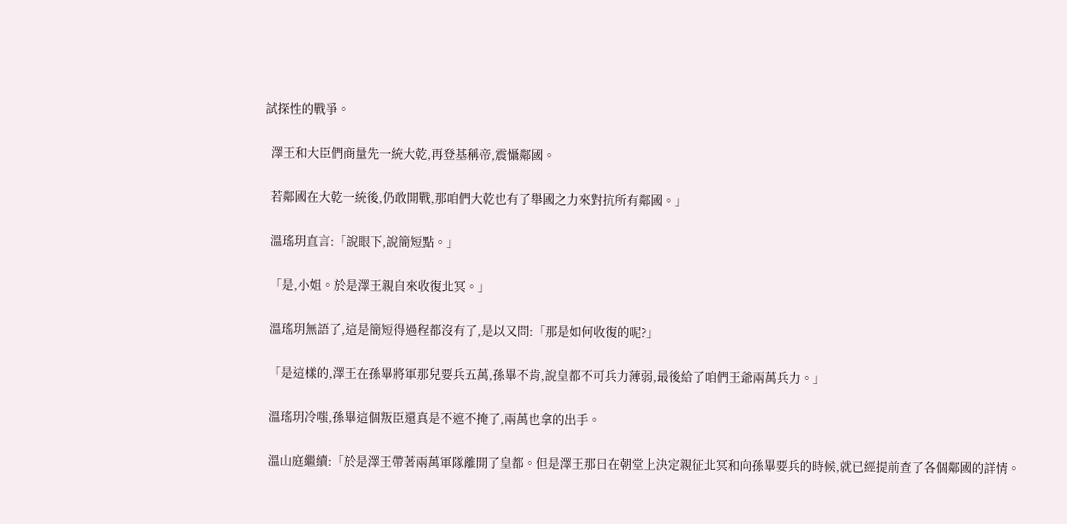試探性的戰爭。

  澤王和大臣們商量先一統大乾,再登基稱帝,震懾鄰國。

  若鄰國在大乾一統後,仍敢開戰,那咱們大乾也有了舉國之力來對抗所有鄰國。」

  溫瑤玥直言:「說眼下,說簡短點。」

  「是,小姐。於是澤王親自來收復北冥。」

  溫瑤玥無語了,這是簡短得過程都沒有了,是以又問:「那是如何收復的呢?」

  「是這樣的,澤王在孫畢將軍那兒要兵五萬,孫畢不肯,說皇都不可兵力薄弱,最後給了咱們王爺兩萬兵力。」

  溫瑤玥冷嗤,孫畢這個叛臣還真是不遮不掩了,兩萬也拿的出手。

  溫山庭繼續:「於是澤王帶著兩萬軍隊離開了皇都。但是澤王那日在朝堂上決定親征北冥和向孫畢要兵的時候,就已經提前查了各個鄰國的詳情。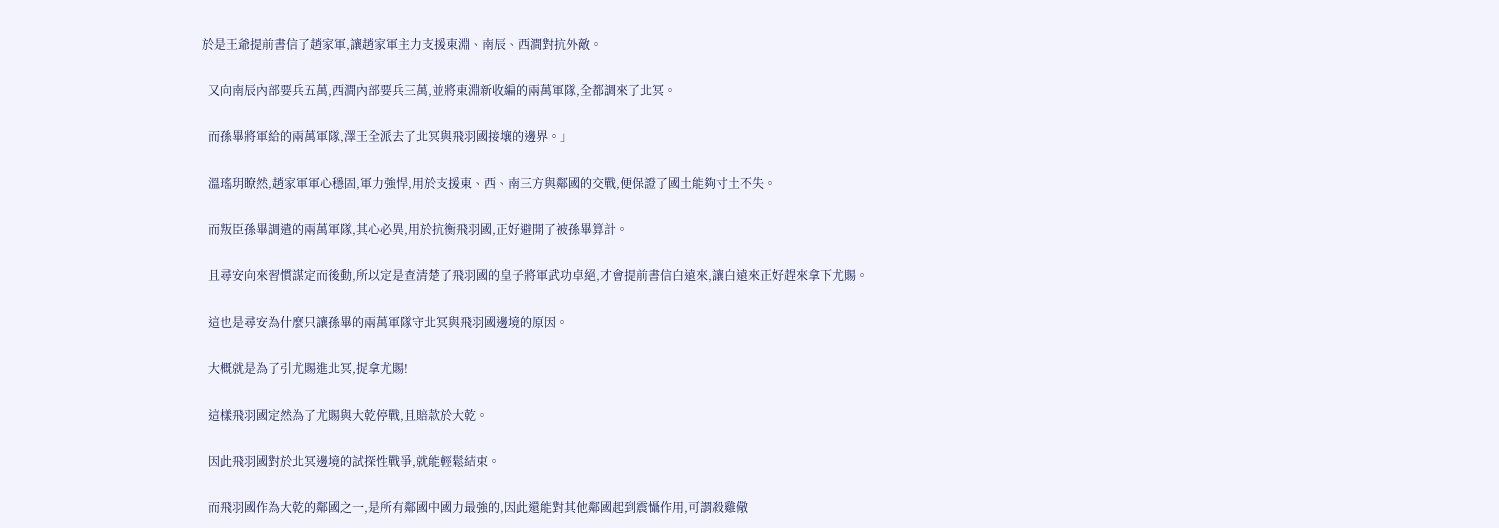於是王爺提前書信了趙家軍,讓趙家軍主力支援東淵、南辰、西澗對抗外敵。

  又向南辰內部要兵五萬,西澗內部要兵三萬,並將東淵新收編的兩萬軍隊,全都調來了北冥。

  而孫畢將軍給的兩萬軍隊,澤王全派去了北冥與飛羽國接壤的邊界。」

  溫瑤玥瞭然,趙家軍軍心穩固,軍力強悍,用於支援東、西、南三方與鄰國的交戰,便保證了國土能夠寸土不失。

  而叛臣孫畢調遣的兩萬軍隊,其心必異,用於抗衡飛羽國,正好避開了被孫畢算計。

  且尋安向來習慣謀定而後動,所以定是查清楚了飛羽國的皇子將軍武功卓絕,才會提前書信白遠來,讓白遠來正好趕來拿下尤賜。

  這也是尋安為什麼只讓孫畢的兩萬軍隊守北冥與飛羽國邊境的原因。

  大概就是為了引尤賜進北冥,捉拿尤賜!

  這樣飛羽國定然為了尤賜與大乾停戰,且賠款於大乾。

  因此飛羽國對於北冥邊境的試探性戰爭,就能輕鬆結束。

  而飛羽國作為大乾的鄰國之一,是所有鄰國中國力最強的,因此還能對其他鄰國起到震懾作用,可謂殺雞儆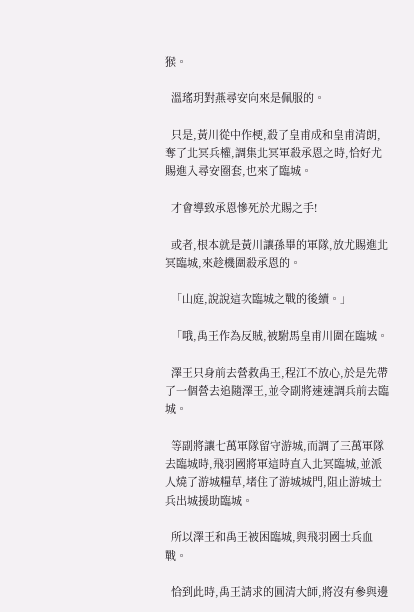猴。

  溫瑤玥對燕尋安向來是佩服的。

  只是,黃川從中作梗,殺了皇甫成和皇甫清朗,奪了北冥兵權,調集北冥軍殺承恩之時,恰好尤賜進入尋安圈套,也來了臨城。

  才會導致承恩慘死於尤賜之手!

  或者,根本就是黃川讓孫畢的軍隊,放尤賜進北冥臨城,來趁機圍殺承恩的。

  「山庭,說說這次臨城之戰的後續。」

  「哦,禹王作為反賊,被駙馬皇甫川圍在臨城。

  澤王只身前去營救禹王,程江不放心,於是先帶了一個營去追隨澤王,並令副將速速調兵前去臨城。

  等副將讓七萬軍隊留守游城,而調了三萬軍隊去臨城時,飛羽國將軍這時直入北冥臨城,並派人燒了游城糧草,堵住了游城城門,阻止游城士兵出城援助臨城。

  所以澤王和禹王被困臨城,與飛羽國士兵血戰。

  恰到此時,禹王請求的圓清大師,將沒有參與邊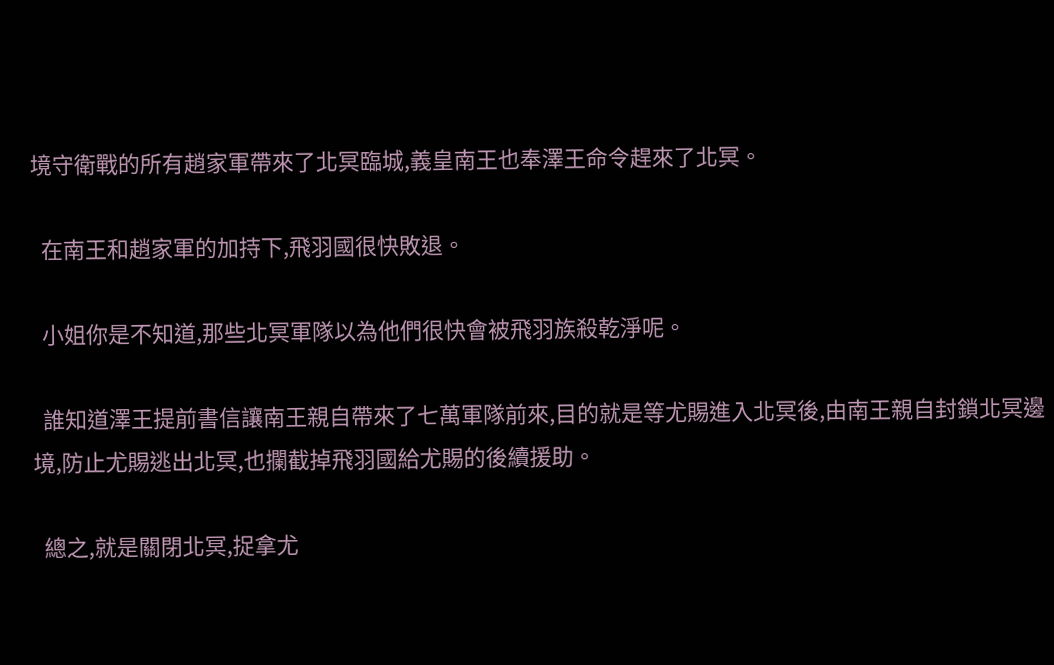境守衛戰的所有趙家軍帶來了北冥臨城,義皇南王也奉澤王命令趕來了北冥。

  在南王和趙家軍的加持下,飛羽國很快敗退。

  小姐你是不知道,那些北冥軍隊以為他們很快會被飛羽族殺乾淨呢。

  誰知道澤王提前書信讓南王親自帶來了七萬軍隊前來,目的就是等尤賜進入北冥後,由南王親自封鎖北冥邊境,防止尤賜逃出北冥,也攔截掉飛羽國給尤賜的後續援助。

  總之,就是關閉北冥,捉拿尤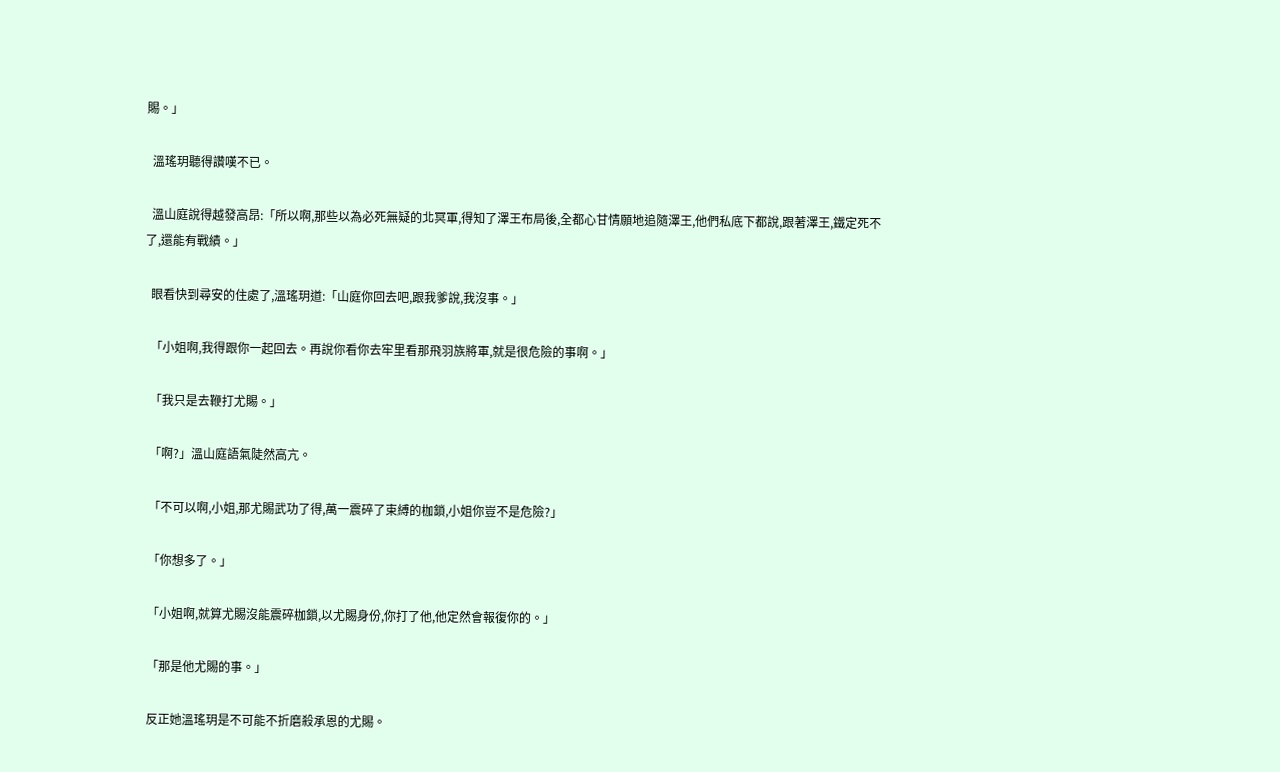賜。」

  溫瑤玥聽得讚嘆不已。

  溫山庭說得越發高昂:「所以啊,那些以為必死無疑的北冥軍,得知了澤王布局後,全都心甘情願地追隨澤王,他們私底下都說,跟著澤王,鐵定死不了,還能有戰績。」

  眼看快到尋安的住處了,溫瑤玥道:「山庭你回去吧,跟我爹說,我沒事。」

  「小姐啊,我得跟你一起回去。再說你看你去牢里看那飛羽族將軍,就是很危險的事啊。」

  「我只是去鞭打尤賜。」

  「啊?」溫山庭語氣陡然高亢。

  「不可以啊,小姐,那尤賜武功了得,萬一震碎了束縛的枷鎖,小姐你豈不是危險?」

  「你想多了。」

  「小姐啊,就算尤賜沒能震碎枷鎖,以尤賜身份,你打了他,他定然會報復你的。」

  「那是他尤賜的事。」

  反正她溫瑤玥是不可能不折磨殺承恩的尤賜。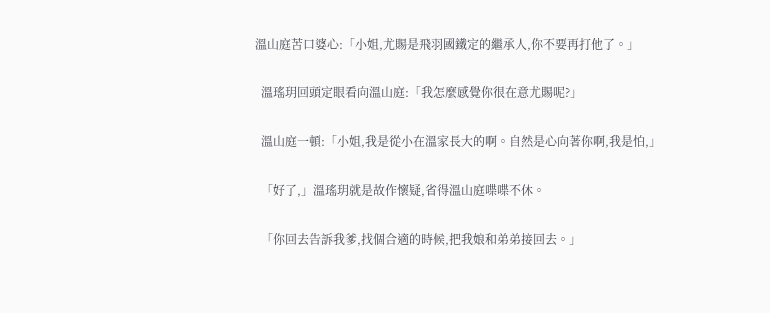溫山庭苦口婆心:「小姐,尤賜是飛羽國鐵定的繼承人,你不要再打他了。」

  溫瑤玥回頭定眼看向溫山庭:「我怎麼感覺你很在意尤賜呢?」

  溫山庭一頓:「小姐,我是從小在溫家長大的啊。自然是心向著你啊,我是怕,」

  「好了,」溫瑤玥就是故作懷疑,省得溫山庭喋喋不休。

  「你回去告訴我爹,找個合適的時候,把我娘和弟弟接回去。」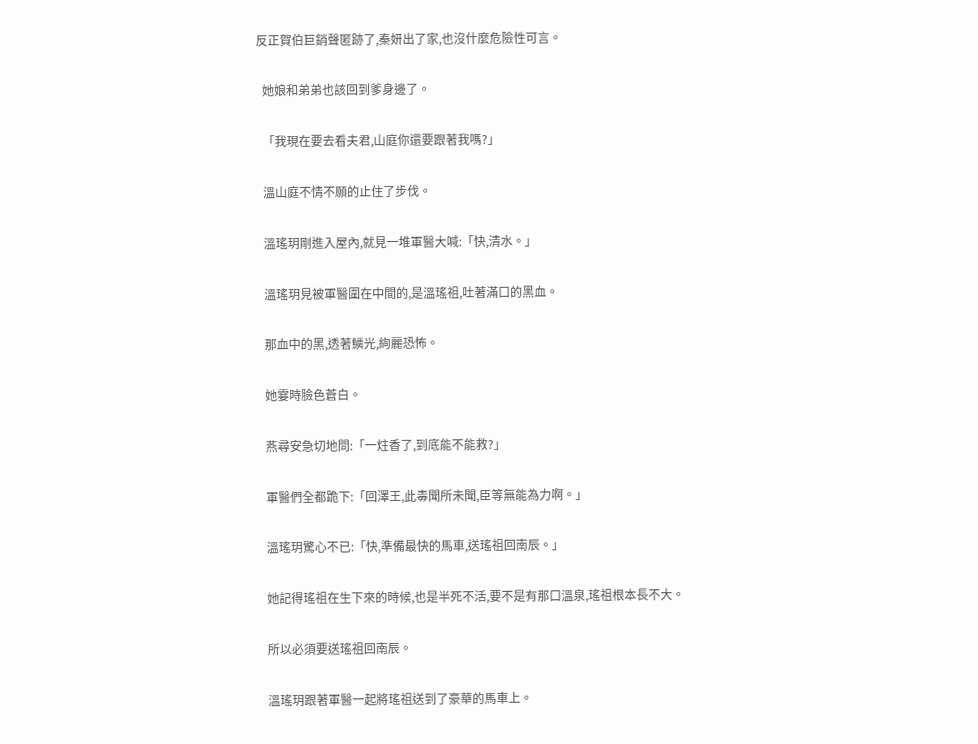反正賀伯巨銷聲匿跡了,秦妍出了家,也沒什麼危險性可言。

  她娘和弟弟也該回到爹身邊了。

  「我現在要去看夫君,山庭你還要跟著我嗎?」

  溫山庭不情不願的止住了步伐。

  溫瑤玥剛進入屋內,就見一堆軍醫大喊:「快,清水。」

  溫瑤玥見被軍醫圍在中間的,是溫瑤祖,吐著滿口的黑血。

  那血中的黑,透著鱗光,絢麗恐怖。

  她霎時臉色蒼白。

  燕尋安急切地問:「一炷香了,到底能不能救?」

  軍醫們全都跪下:「回澤王,此毒聞所未聞,臣等無能為力啊。」

  溫瑤玥驚心不已:「快,準備最快的馬車,送瑤祖回南辰。」

  她記得瑤祖在生下來的時候,也是半死不活,要不是有那口溫泉,瑤祖根本長不大。

  所以必須要送瑤祖回南辰。

  溫瑤玥跟著軍醫一起將瑤祖送到了豪華的馬車上。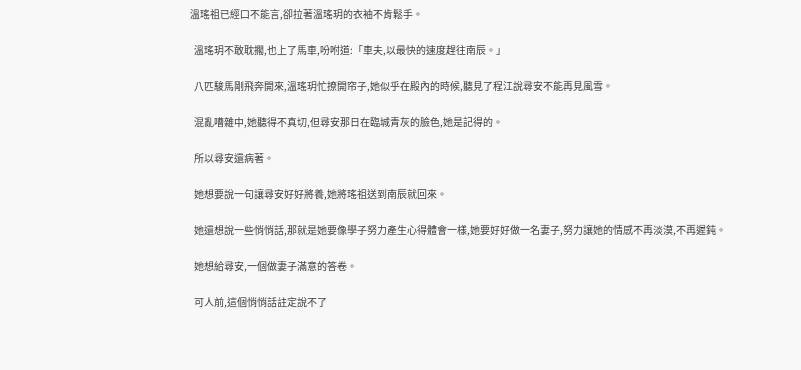溫瑤祖已經口不能言,卻拉著溫瑤玥的衣袖不肯鬆手。

  溫瑤玥不敢耽擱,也上了馬車,吩咐道:「車夫,以最快的速度趕往南辰。」

  八匹駿馬剛飛奔開來,溫瑤玥忙撩開帘子,她似乎在殿內的時候,聽見了程江說尋安不能再見風雪。

  混亂嘈雜中,她聽得不真切,但尋安那日在臨城青灰的臉色,她是記得的。

  所以尋安還病著。

  她想要說一句讓尋安好好將養,她將瑤祖送到南辰就回來。

  她還想說一些悄悄話,那就是她要像學子努力產生心得體會一樣,她要好好做一名妻子,努力讓她的情感不再淡漠,不再遲鈍。

  她想給尋安,一個做妻子滿意的答卷。

  可人前,這個悄悄話註定說不了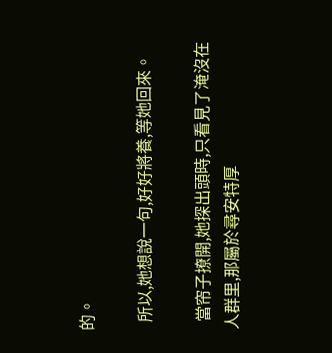的。

  所以,她想說一句,好好將養,等她回來。

  當帘子撩開,她探出頭時,只看見了淹沒在人群里,那屬於尋安特厚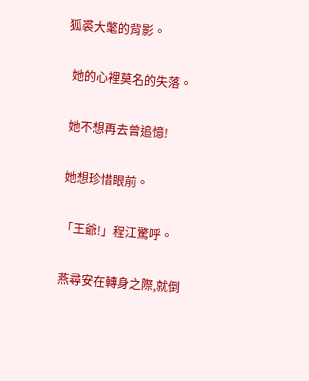狐裘大氅的背影。

  她的心裡莫名的失落。

  她不想再去曾追憶!

  她想珍惜眼前。

  「王爺!」程江驚呼。

  燕尋安在轉身之際,就倒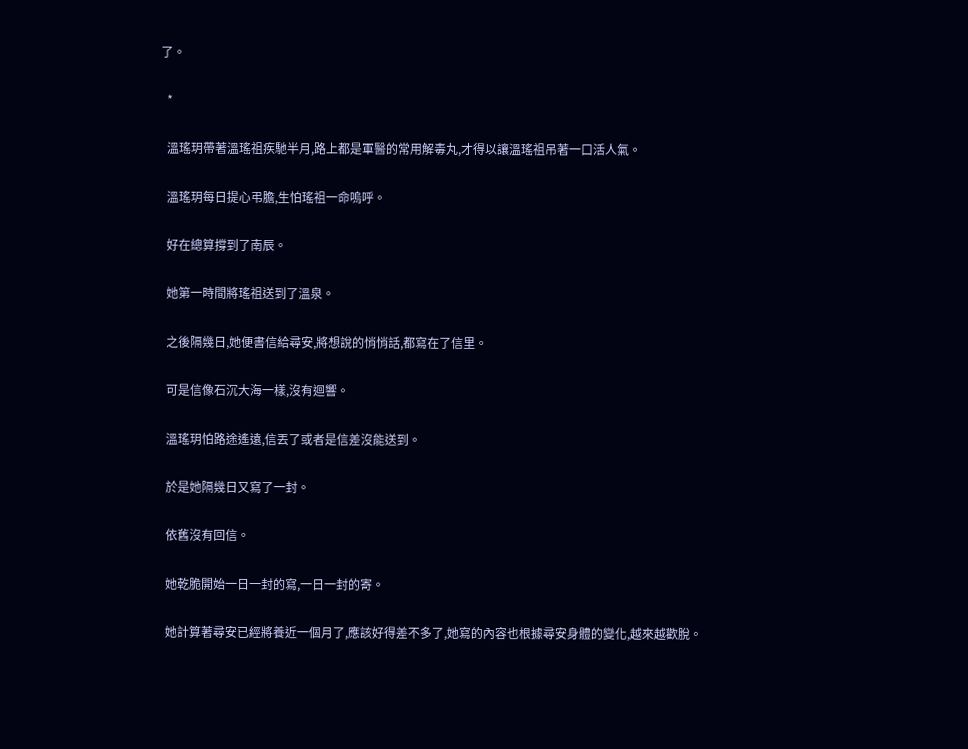了。

  *

  溫瑤玥帶著溫瑤祖疾馳半月,路上都是軍醫的常用解毒丸,才得以讓溫瑤祖吊著一口活人氣。

  溫瑤玥每日提心弔膽,生怕瑤祖一命嗚呼。

  好在總算撐到了南辰。

  她第一時間將瑤祖送到了溫泉。

  之後隔幾日,她便書信給尋安,將想說的悄悄話,都寫在了信里。

  可是信像石沉大海一樣,沒有迴響。

  溫瑤玥怕路途遙遠,信丟了或者是信差沒能送到。

  於是她隔幾日又寫了一封。

  依舊沒有回信。

  她乾脆開始一日一封的寫,一日一封的寄。

  她計算著尋安已經將養近一個月了,應該好得差不多了,她寫的內容也根據尋安身體的變化,越來越歡脫。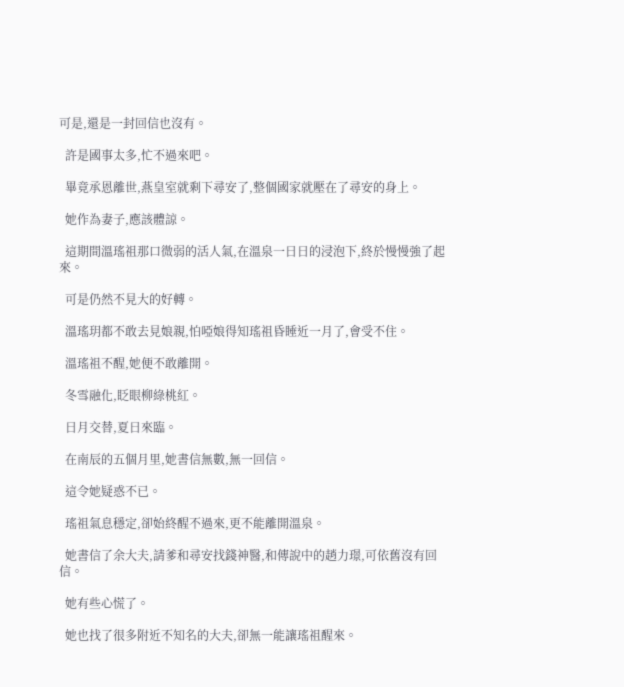可是,還是一封回信也沒有。

  許是國事太多,忙不過來吧。

  畢竟承恩離世,燕皇室就剩下尋安了,整個國家就壓在了尋安的身上。

  她作為妻子,應該體諒。

  這期間溫瑤祖那口微弱的活人氣,在溫泉一日日的浸泡下,終於慢慢強了起來。

  可是仍然不見大的好轉。

  溫瑤玥都不敢去見娘親,怕啞娘得知瑤祖昏睡近一月了,會受不住。

  溫瑤祖不醒,她便不敢離開。

  冬雪融化,眨眼柳綠桃紅。

  日月交替,夏日來臨。

  在南辰的五個月里,她書信無數,無一回信。

  這令她疑惑不已。

  瑤祖氣息穩定,卻始終醒不過來,更不能離開溫泉。

  她書信了余大夫,請爹和尋安找錢神醫,和傳說中的趙力璟,可依舊沒有回信。

  她有些心慌了。

  她也找了很多附近不知名的大夫,卻無一能讓瑤祖醒來。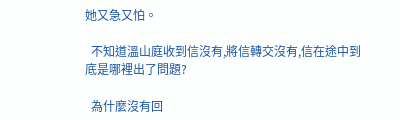她又急又怕。

  不知道溫山庭收到信沒有,將信轉交沒有,信在途中到底是哪裡出了問題?

  為什麼沒有回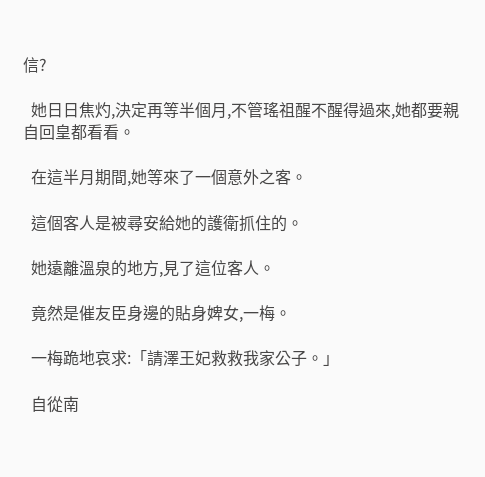信?

  她日日焦灼,決定再等半個月,不管瑤祖醒不醒得過來,她都要親自回皇都看看。

  在這半月期間,她等來了一個意外之客。

  這個客人是被尋安給她的護衛抓住的。

  她遠離溫泉的地方,見了這位客人。

  竟然是催友臣身邊的貼身婢女,一梅。

  一梅跪地哀求:「請澤王妃救救我家公子。」

  自從南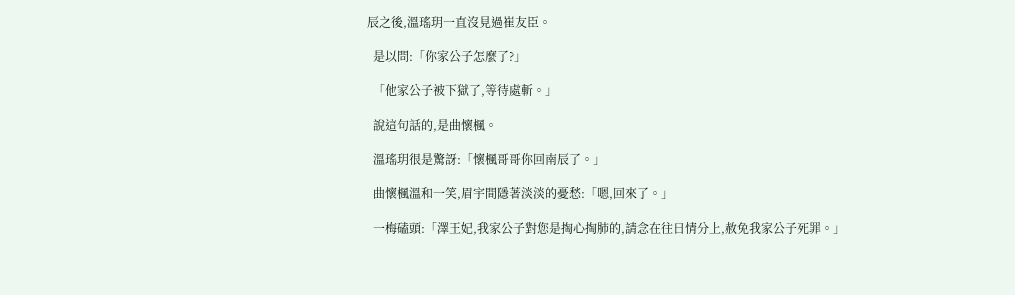辰之後,溫瑤玥一直沒見過崔友臣。

  是以問:「你家公子怎麼了?」

  「他家公子被下獄了,等待處斬。」

  說這句話的,是曲懷楓。

  溫瑤玥很是驚訝:「懷楓哥哥你回南辰了。」

  曲懷楓溫和一笑,眉宇間隱著淡淡的憂愁:「嗯,回來了。」

  一梅磕頭:「澤王妃,我家公子對您是掏心掏肺的,請念在往日情分上,赦免我家公子死罪。」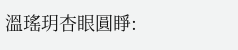溫瑤玥杏眼圓睜: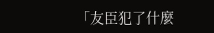「友臣犯了什麼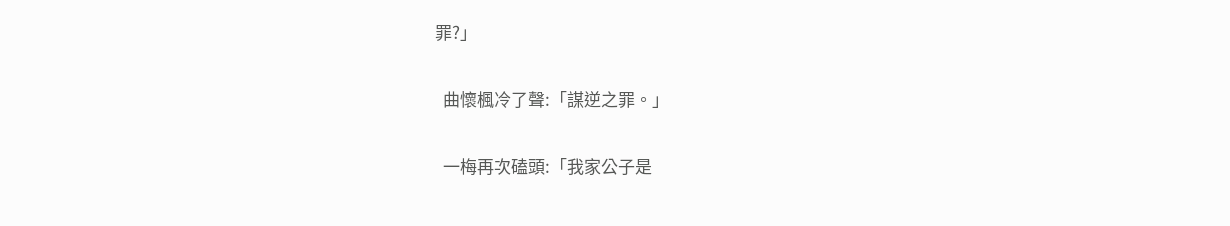罪?」

  曲懷楓冷了聲:「謀逆之罪。」

  一梅再次磕頭:「我家公子是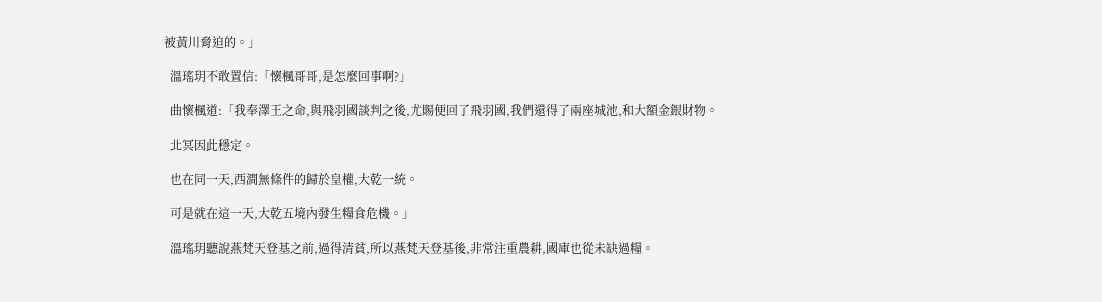被黃川脅迫的。」

  溫瑤玥不敢置信:「懷楓哥哥,是怎麼回事啊?」

  曲懷楓道:「我奉澤王之命,與飛羽國談判之後,尤賜便回了飛羽國,我們還得了兩座城池,和大額金銀財物。

  北冥因此穩定。

  也在同一天,西澗無條件的歸於皇權,大乾一統。

  可是就在這一天,大乾五境內發生糧食危機。」

  溫瑤玥聽說燕梵天登基之前,過得清貧,所以燕梵天登基後,非常注重農耕,國庫也從未缺過糧。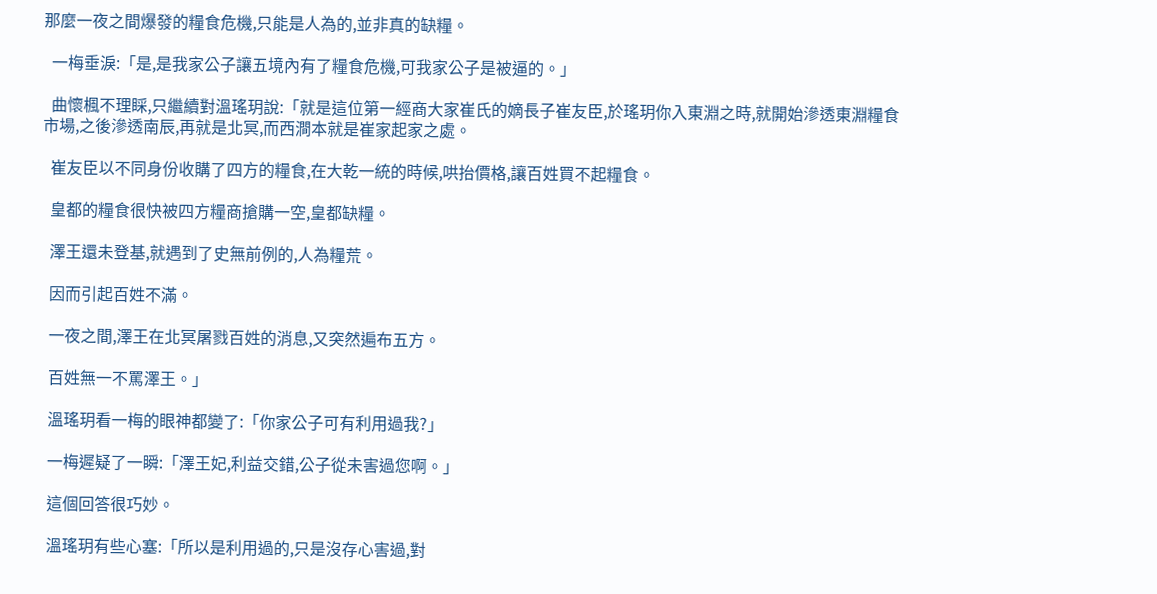那麼一夜之間爆發的糧食危機,只能是人為的,並非真的缺糧。

  一梅垂淚:「是,是我家公子讓五境內有了糧食危機,可我家公子是被逼的。」

  曲懷楓不理睬,只繼續對溫瑤玥說:「就是這位第一經商大家崔氏的嫡長子崔友臣,於瑤玥你入東淵之時,就開始滲透東淵糧食市場,之後滲透南辰,再就是北冥,而西澗本就是崔家起家之處。

  崔友臣以不同身份收購了四方的糧食,在大乾一統的時候,哄抬價格,讓百姓買不起糧食。

  皇都的糧食很快被四方糧商搶購一空,皇都缺糧。

  澤王還未登基,就遇到了史無前例的,人為糧荒。

  因而引起百姓不滿。

  一夜之間,澤王在北冥屠戮百姓的消息,又突然遍布五方。

  百姓無一不罵澤王。」

  溫瑤玥看一梅的眼神都變了:「你家公子可有利用過我?」

  一梅遲疑了一瞬:「澤王妃,利益交錯,公子從未害過您啊。」

  這個回答很巧妙。

  溫瑤玥有些心塞:「所以是利用過的,只是沒存心害過,對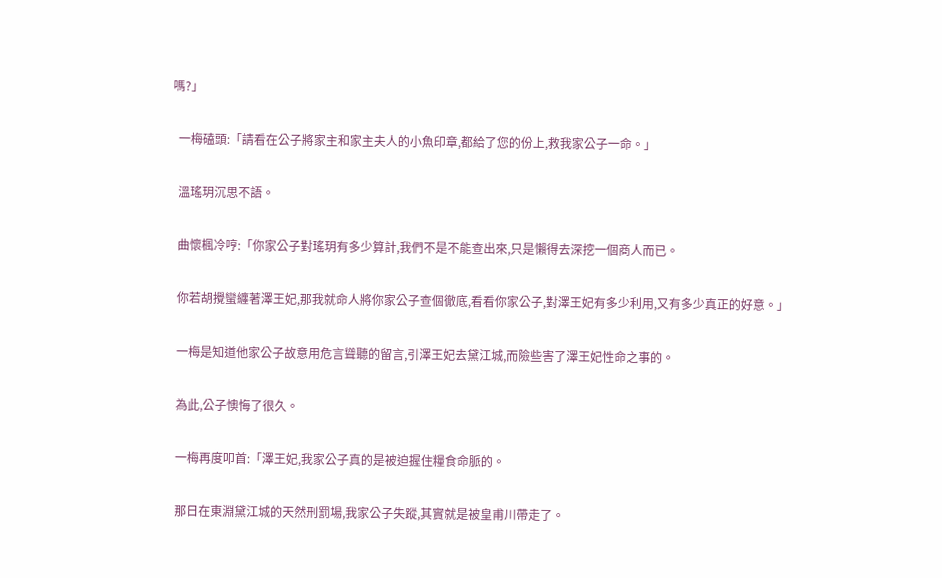嗎?」

  一梅磕頭:「請看在公子將家主和家主夫人的小魚印章,都給了您的份上,救我家公子一命。」

  溫瑤玥沉思不語。

  曲懷楓冷哼:「你家公子對瑤玥有多少算計,我們不是不能查出來,只是懶得去深挖一個商人而已。

  你若胡攪蠻纏著澤王妃,那我就命人將你家公子查個徹底,看看你家公子,對澤王妃有多少利用,又有多少真正的好意。」

  一梅是知道他家公子故意用危言聳聽的留言,引澤王妃去黛江城,而險些害了澤王妃性命之事的。

  為此,公子懊悔了很久。

  一梅再度叩首:「澤王妃,我家公子真的是被迫握住糧食命脈的。

  那日在東淵黛江城的天然刑罰場,我家公子失蹤,其實就是被皇甫川帶走了。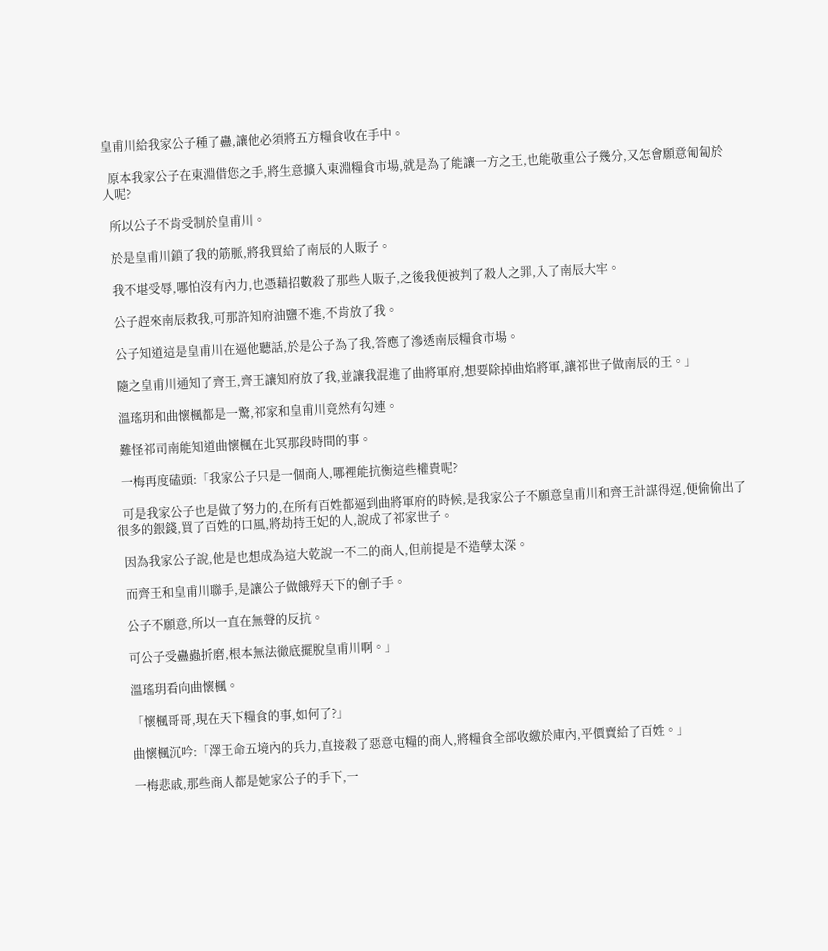皇甫川給我家公子種了蠱,讓他必須將五方糧食收在手中。

  原本我家公子在東淵借您之手,將生意擴入東淵糧食市場,就是為了能讓一方之王,也能敬重公子幾分,又怎會願意匍匐於人呢?

  所以公子不肯受制於皇甫川。

  於是皇甫川鎖了我的筋脈,將我買給了南辰的人販子。

  我不堪受辱,哪怕沒有內力,也憑藉招數殺了那些人販子,之後我便被判了殺人之罪,入了南辰大牢。

  公子趕來南辰救我,可那許知府油鹽不進,不肯放了我。

  公子知道這是皇甫川在逼他聽話,於是公子為了我,答應了滲透南辰糧食市場。

  隨之皇甫川通知了齊王,齊王讓知府放了我,並讓我混進了曲將軍府,想要除掉曲焰將軍,讓祁世子做南辰的王。」

  溫瑤玥和曲懷楓都是一驚,祁家和皇甫川竟然有勾連。

  難怪祁司南能知道曲懷楓在北冥那段時間的事。

  一梅再度磕頭:「我家公子只是一個商人,哪裡能抗衡這些權貴呢?

  可是我家公子也是做了努力的,在所有百姓都逼到曲將軍府的時候,是我家公子不願意皇甫川和齊王計謀得逞,便偷偷出了很多的銀錢,買了百姓的口風,將劫持王妃的人,說成了祁家世子。

  因為我家公子說,他是也想成為這大乾說一不二的商人,但前提是不造孽太深。

  而齊王和皇甫川聯手,是讓公子做餓殍天下的劊子手。

  公子不願意,所以一直在無聲的反抗。

  可公子受蠱蟲折磨,根本無法徹底擺脫皇甫川啊。」

  溫瑤玥看向曲懷楓。

  「懷楓哥哥,現在天下糧食的事,如何了?」

  曲懷楓沉吟:「澤王命五境內的兵力,直接殺了惡意屯糧的商人,將糧食全部收繳於庫內,平價賣給了百姓。」

  一梅悲戚,那些商人都是她家公子的手下,一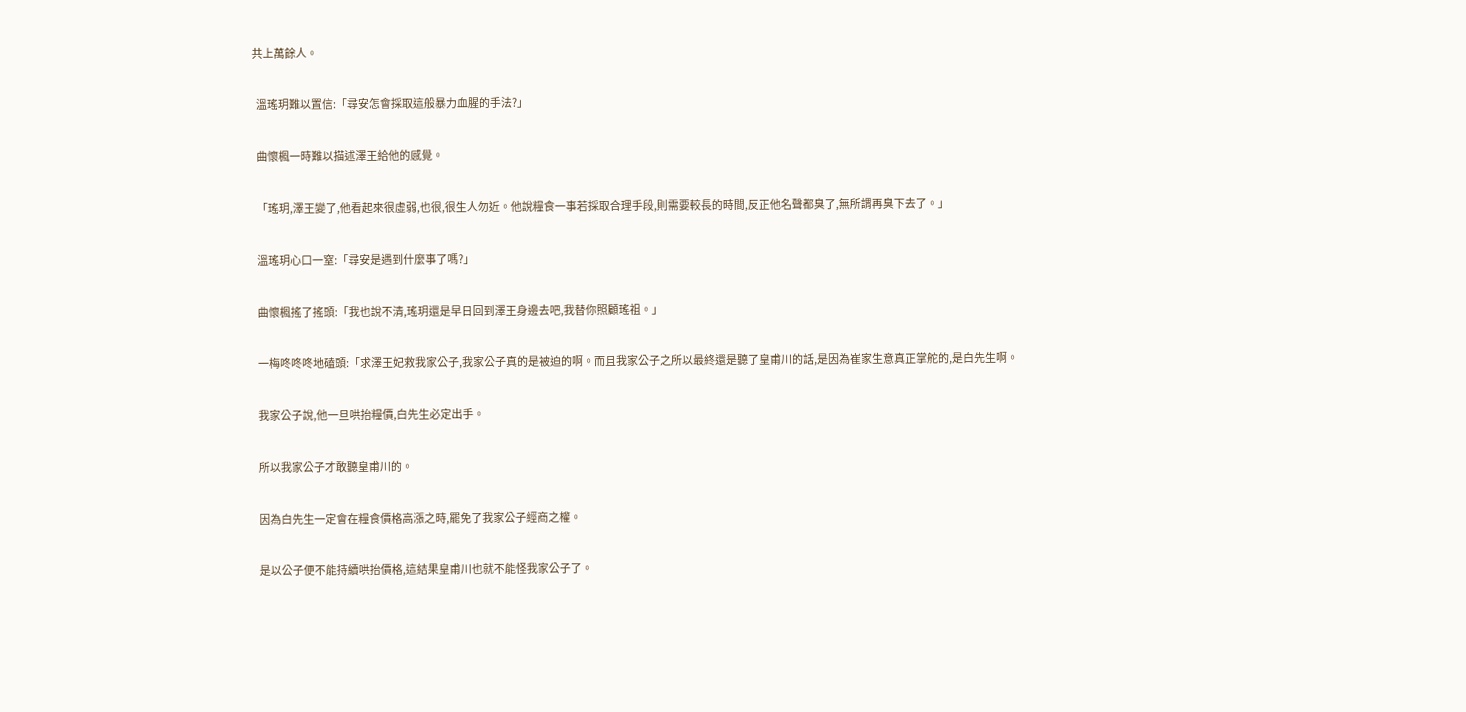共上萬餘人。

  溫瑤玥難以置信:「尋安怎會採取這般暴力血腥的手法?」

  曲懷楓一時難以描述澤王給他的感覺。

  「瑤玥,澤王變了,他看起來很虛弱,也很,很生人勿近。他說糧食一事若採取合理手段,則需要較長的時間,反正他名聲都臭了,無所謂再臭下去了。」

  溫瑤玥心口一窒:「尋安是遇到什麼事了嗎?」

  曲懷楓搖了搖頭:「我也說不清,瑤玥還是早日回到澤王身邊去吧,我替你照顧瑤祖。」

  一梅咚咚咚地磕頭:「求澤王妃救我家公子,我家公子真的是被迫的啊。而且我家公子之所以最終還是聽了皇甫川的話,是因為崔家生意真正掌舵的,是白先生啊。

  我家公子說,他一旦哄抬糧價,白先生必定出手。

  所以我家公子才敢聽皇甫川的。

  因為白先生一定會在糧食價格高漲之時,罷免了我家公子經商之權。

  是以公子便不能持續哄抬價格,這結果皇甫川也就不能怪我家公子了。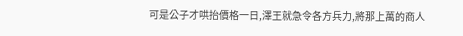可是公子才哄抬價格一日,澤王就急令各方兵力,將那上萬的商人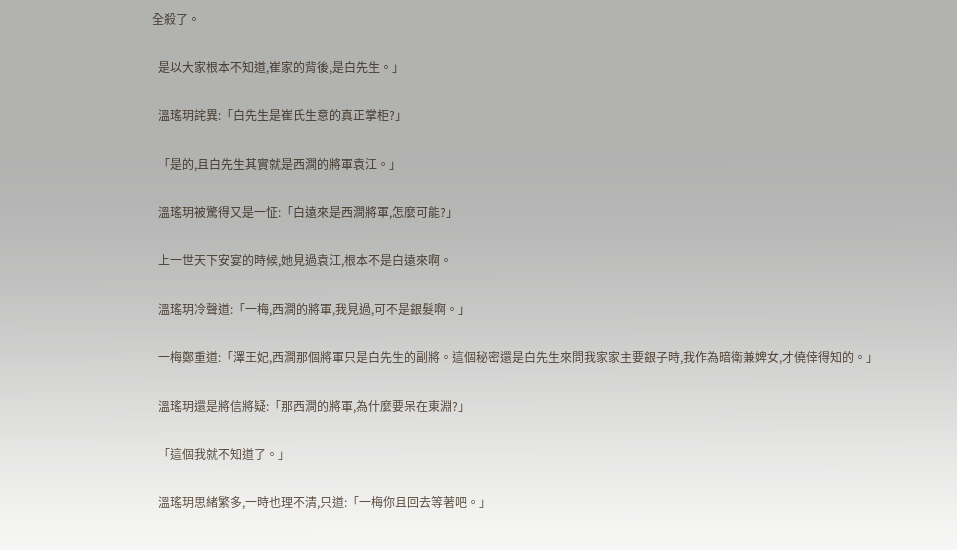全殺了。

  是以大家根本不知道,崔家的背後,是白先生。」

  溫瑤玥詫異:「白先生是崔氏生意的真正掌柜?」

  「是的,且白先生其實就是西澗的將軍袁江。」

  溫瑤玥被驚得又是一怔:「白遠來是西澗將軍,怎麼可能?」

  上一世天下安宴的時候,她見過袁江,根本不是白遠來啊。

  溫瑤玥冷聲道:「一梅,西澗的將軍,我見過,可不是銀髮啊。」

  一梅鄭重道:「澤王妃,西澗那個將軍只是白先生的副將。這個秘密還是白先生來問我家家主要銀子時,我作為暗衛兼婢女,才僥倖得知的。」

  溫瑤玥還是將信將疑:「那西澗的將軍,為什麼要呆在東淵?」

  「這個我就不知道了。」

  溫瑤玥思緒繁多,一時也理不清,只道:「一梅你且回去等著吧。」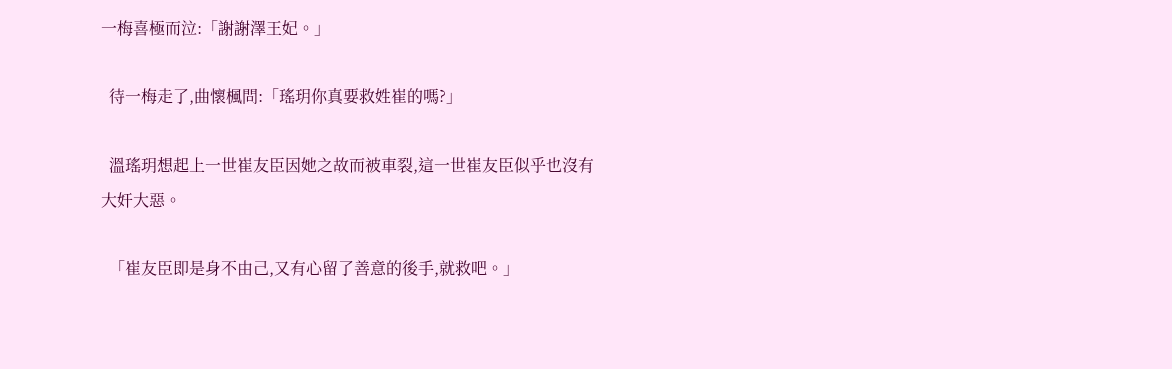一梅喜極而泣:「謝謝澤王妃。」

  待一梅走了,曲懷楓問:「瑤玥你真要救姓崔的嗎?」

  溫瑤玥想起上一世崔友臣因她之故而被車裂,這一世崔友臣似乎也沒有大奸大惡。

  「崔友臣即是身不由己,又有心留了善意的後手,就救吧。」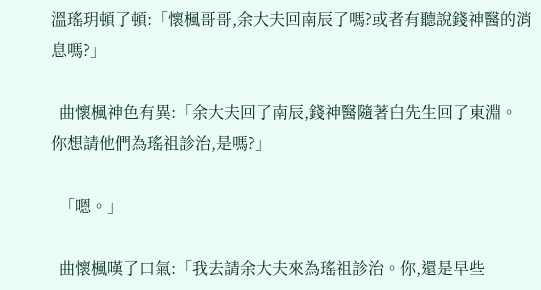溫瑤玥頓了頓:「懷楓哥哥,余大夫回南辰了嗎?或者有聽說錢神醫的消息嗎?」

  曲懷楓神色有異:「余大夫回了南辰,錢神醫隨著白先生回了東淵。你想請他們為瑤祖診治,是嗎?」

  「嗯。」

  曲懷楓嘆了口氣:「我去請余大夫來為瑤祖診治。你,還是早些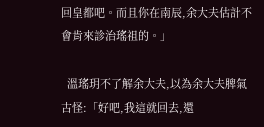回皇都吧。而且你在南辰,余大夫估計不會肯來診治瑤祖的。」

  溫瑤玥不了解余大夫,以為余大夫脾氣古怪:「好吧,我這就回去,還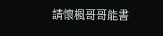請懷楓哥哥能書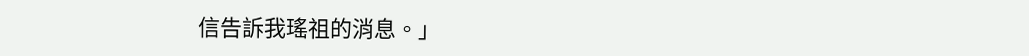信告訴我瑤祖的消息。」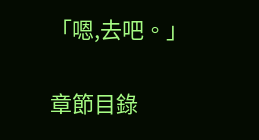「嗯,去吧。」

章節目錄